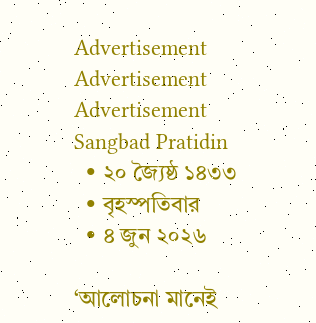Advertisement
Advertisement
Advertisement
Sangbad Pratidin
  • ২০ জ্যৈষ্ঠ ১৪৩৩
  • বৃহস্পতিবার
  • ৪ জুন ২০২৬

‘আলোচনা মানেই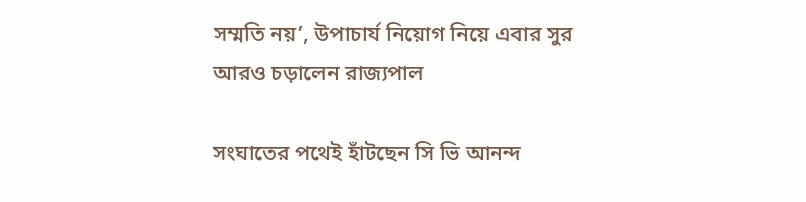সম্মতি নয়’, উপাচার্য নিয়োগ নিয়ে এবার সুর আরও চড়ালেন রাজ্যপাল

সংঘাতের পথেই হাঁটছেন সি ভি আনন্দ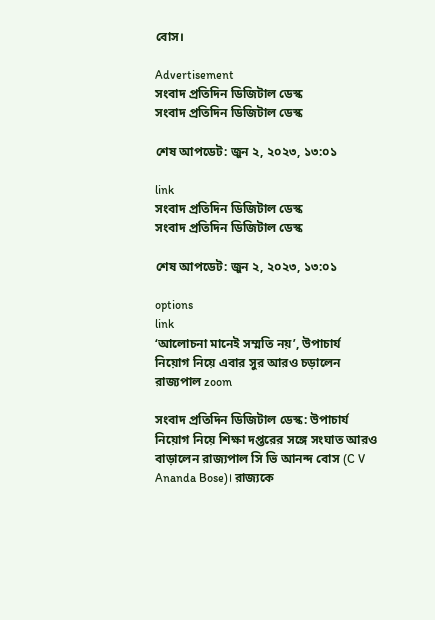বোস।

Advertisement
সংবাদ প্রতিদিন ডিজিটাল ডেস্ক
সংবাদ প্রতিদিন ডিজিটাল ডেস্ক

শেষ আপডেট: জুন ২, ২০২৩, ১৩:০১

link
সংবাদ প্রতিদিন ডিজিটাল ডেস্ক
সংবাদ প্রতিদিন ডিজিটাল ডেস্ক

শেষ আপডেট: জুন ২, ২০২৩, ১৩:০১

options
link
‘আলোচনা মানেই সম্মতি নয়’, উপাচার্য নিয়োগ নিয়ে এবার সুর আরও চড়ালেন রাজ্যপাল zoom

সংবাদ প্রতিদিন ডিজিটাল ডেস্ক: উপাচার্য নিয়োগ নিয়ে শিক্ষা দপ্তরের সঙ্গে সংঘাত আরও বাড়ালেন রাজ্যপাল সি ভি আনন্দ বোস (C V Ananda Bose)। রাজ্যকে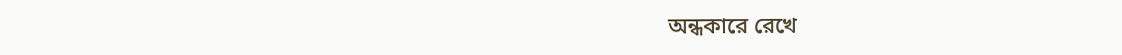অন্ধকারে রেখে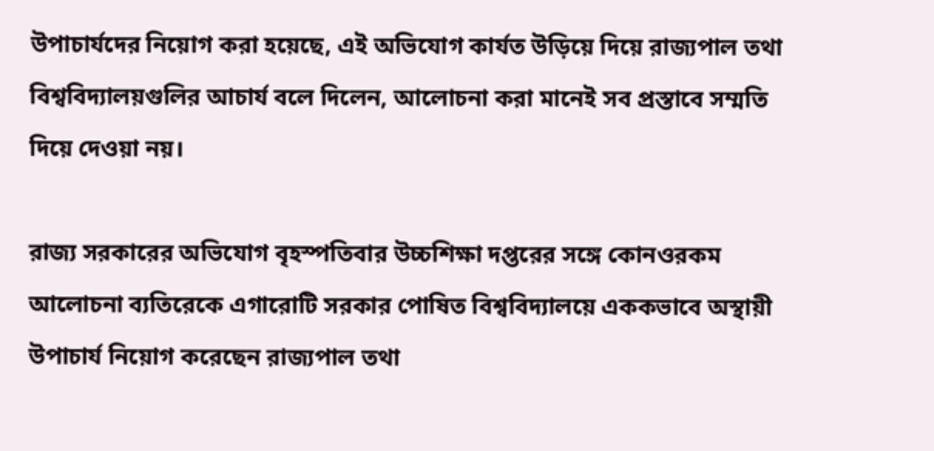উপাচার্যদের নিয়োগ করা হয়েছে, এই অভিযোগ কার্যত উড়িয়ে দিয়ে রাজ্যপাল তথা বিশ্ববিদ্যালয়গুলির আচার্য বলে দিলেন, আলোচনা করা মানেই সব প্রস্তাবে সম্মতি দিয়ে দেওয়া নয়।

রাজ্য সরকারের অভিযোগ বৃহস্পতিবার উচ্চশিক্ষা দপ্তরের সঙ্গে কোনওরকম আলোচনা ব্যতিরেকে এগারোটি সরকার পোষিত বিশ্ববিদ্যালয়ে এককভাবে অস্থায়ী উপাচার্য নিয়োগ করেছেন রাজ্যপাল তথা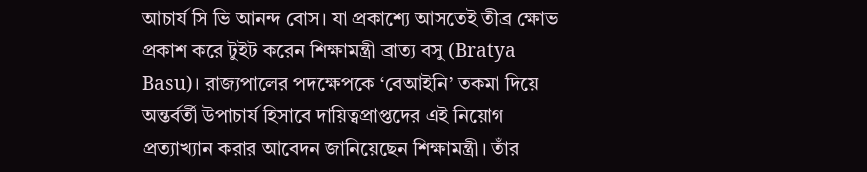আচার্য সি ভি আনন্দ বোস। যা প্রকাশ্যে আসতেই তীব্র ক্ষোভ প্রকাশ করে টুইট করেন শিক্ষামন্ত্রী ব্রাত্য বসু (Bratya Basu)। রাজ্যপালের পদক্ষেপকে ‘বেআইনি’ তকমা দিয়ে অন্তর্বর্তী উপাচার্য হিসাবে দায়িত্বপ্রাপ্তদের এই নিয়োগ প্রত্যাখ্যান করার আবেদন জানিয়েছেন শিক্ষামন্ত্রী। তাঁর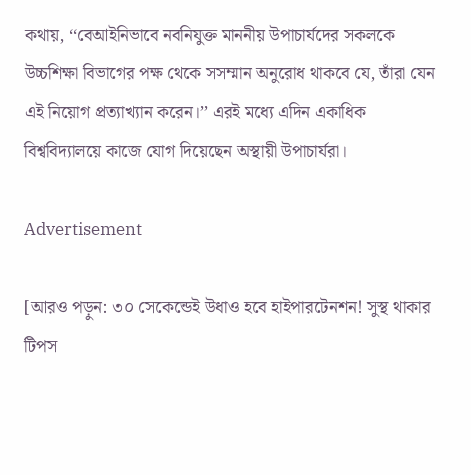কথায়, ‘‘বেআইনিভাবে নবনিযুক্ত মাননীয় উপাচার্যদের সকলকে উচ্চশিক্ষা বিভাগের পক্ষ থেকে সসম্মান অনুরোধ থাকবে যে, তাঁরা যেন এই নিয়োগ প্রত্যাখ্যান করেন।’’ এরই মধ্যে এদিন একাধিক বিশ্ববিদ্যালয়ে কাজে যোগ দিয়েছেন অস্থায়ী উপাচার্যরা।

Advertisement

[আরও পড়ুন: ৩০ সেকেন্ডেই উধাও হবে হাইপারটেনশন! সুস্থ থাকার টিপস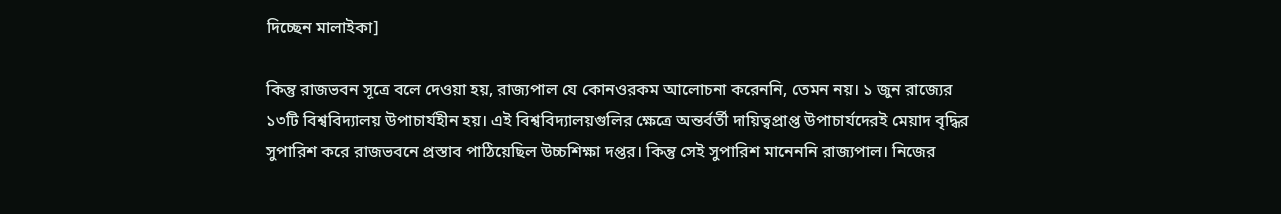দিচ্ছেন মালাইকা]

কিন্তু রাজভবন সূত্রে বলে দেওয়া হয়, রাজ্যপাল যে কোনওরকম আলোচনা করেননি, তেমন নয়। ১ জুন রাজ্যের ১৩টি বিশ্ববিদ্যালয় উপাচার্যহীন হয়। এই বিশ্ববিদ্যালয়গুলির ক্ষেত্রে অন্তর্বর্তী দায়িত্বপ্রাপ্ত উপাচার্যদেরই মেয়াদ বৃদ্ধির সুপারিশ করে রাজভবনে প্রস্তাব পাঠিয়েছিল উচ্চশিক্ষা দপ্তর। কিন্তু সেই সুপারিশ মানেননি রাজ্যপাল। নিজের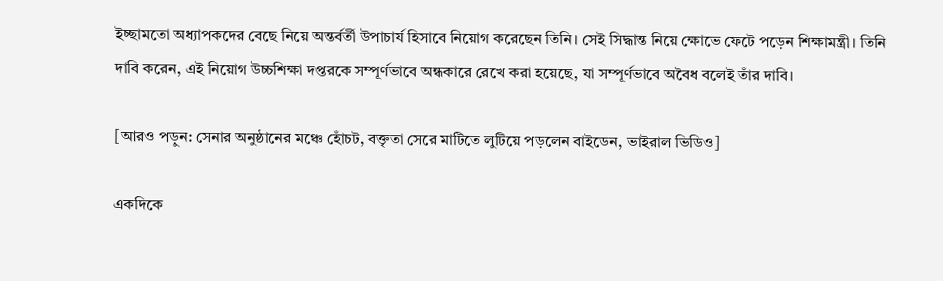ইচ্ছামতো অধ্যাপকদের বেছে নিয়ে অন্তর্বর্তী উপাচার্য হিসাবে নিয়োগ করেছেন তিনি। সেই সিদ্ধান্ত নিয়ে ক্ষোভে ফেটে পড়েন শিক্ষামন্ত্রী। তিনি দাবি করেন, এই নিয়োগ উচ্চশিক্ষা দপ্তরকে সম্পূর্ণভাবে অন্ধকারে রেখে করা হয়েছে, যা সম্পূর্ণভাবে অবৈধ বলেই তাঁর দাবি।

[আরও পড়ুন: সেনার অনুষ্ঠানের মঞ্চে হোঁচট, বক্তৃতা সেরে মাটিতে লুটিয়ে পড়লেন বাইডেন, ভাইরাল ভিডিও]

একদিকে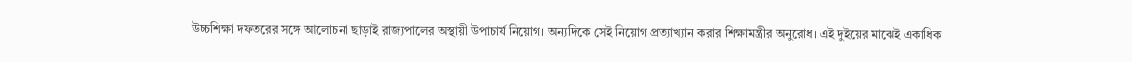উচ্চশিক্ষা দফতরের সঙ্গে আলোচনা ছাড়াই রাজ্যপালের অস্থায়ী উপাচার্য নিয়োগ। অন্যদিকে সেই নিয়োগ প্রত্যাখ্যান করার শিক্ষামন্ত্রীর অনুরোধ। এই দুইয়ের মাঝেই একাধিক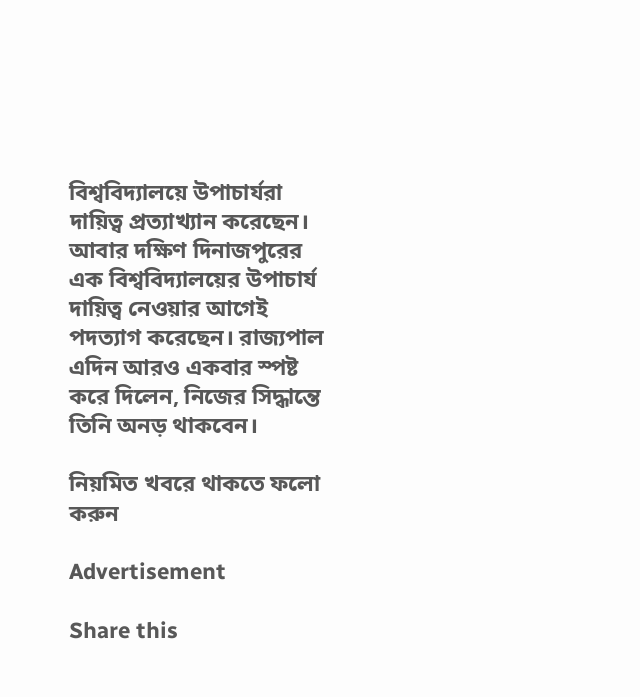বিশ্ববিদ্যালয়ে উপাচার্যরা দায়িত্ব প্রত্যাখ্যান করেছেন। আবার দক্ষিণ দিনাজপুরের এক বিশ্ববিদ্যালয়ের উপাচার্য দায়িত্ব নেওয়ার আগেই পদত্যাগ করেছেন। রাজ্যপাল এদিন আরও একবার স্পষ্ট করে দিলেন, নিজের সিদ্ধান্তে তিনি অনড় থাকবেন।

নিয়মিত খবরে থাকতে ফলো করুন

Advertisement

Share this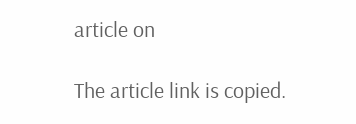article on

The article link is copied.